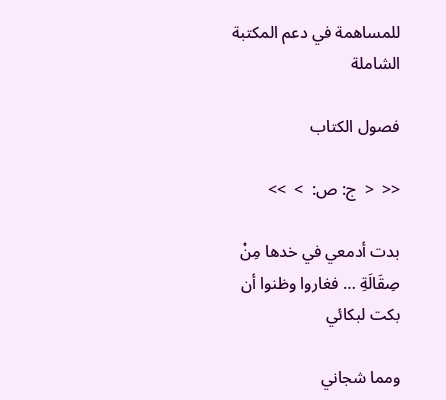للمساهمة في دعم المكتبة الشاملة

فصول الكتاب

<<  <  ج: ص:  >  >>

بدت أدمعي في خدها مِنْ صِقَالَةِ … فغاروا وظنوا أن بكت لبكائي

ومما شجاني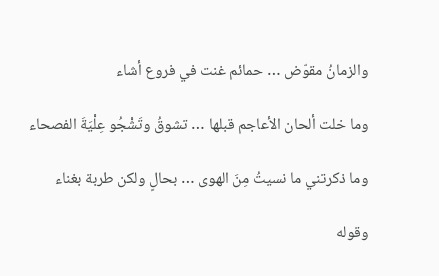والزمانُ مقوّض … حمائم غنت في فروع أشاء

وما خلت ألحان الأعاجم قبلها … تشوقُ وتَشْجُو عِلْيَةَ الفصحاء

وما ذكرتني ما نسيتُ مِنَ الهوى … بحالٍ ولكن طربة بغناء

وقوله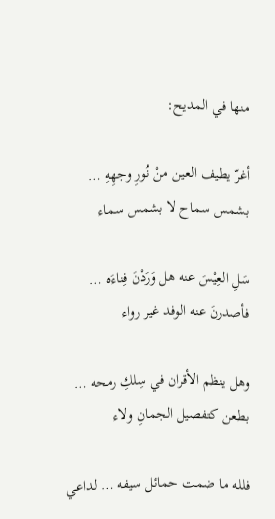منها في المديح:

أغرّ يطيف العين منْ نُورِ وجهِهِ … بشمس سماح لا بشمس سماء

سَلِ العِيْسَ عنه هل وَرَدْنَ فِناءَه … فأصدرنَ عنه الوفد غير رواء

وهل ينظم الأقران في سِلكِ رمحه … بطعن كتفصيل الجمانِ ولاء

فلله ما ضمت حمائل سيفه … لداعي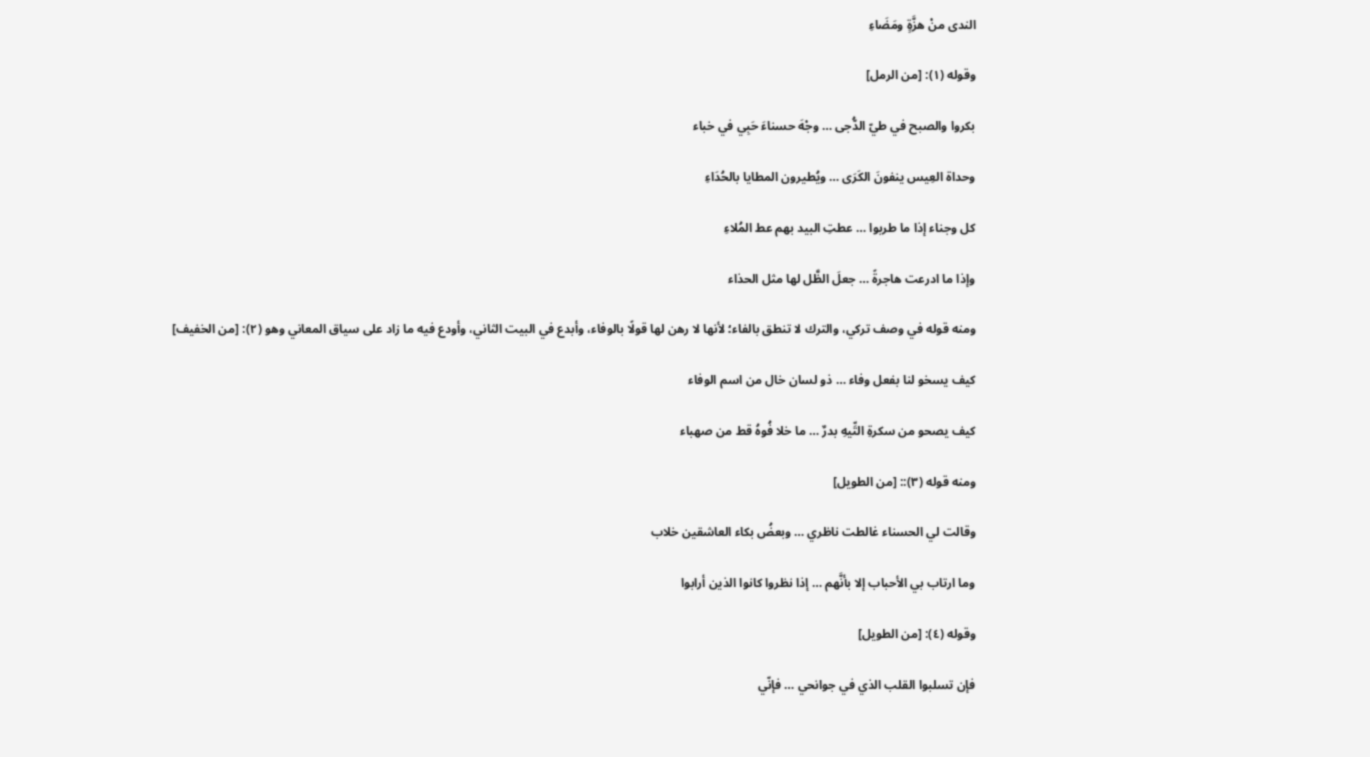الندى منْ هزَّةٍ ومَضَاءِ

وقوله (١): [من الرمل]

بكروا والصبح في طيّ الدُّجى … وجْهَ حسناءَ حَبِي في خباء

وحداة العِيس ينفونَ الكَرَى … ويُطيرون المطايا بالحُدَاءِ

كل وجناء إذا ما طربوا … عطتِ البيد بهم عط المُلاءِ

وإذا ما ادرعت هاجرةً … جعلَ الظَّل لها مثل الحذاء

ومنه قوله في وصف تركي، والترك لا تنطق بالفاء؛ لأنها لا رهن لها قولًا بالوفاء، وأبدع في البيت الثاني، وأودع فيه ما زاد على سياق المعاني وهو (٢): [من الخفيف]

كيف يسخو لنا بفعل وفاء … ذو لسان خال من اسم الوفاء

كيف يصحو من سكرةِ التِّيهِ بدرٌ … ما خلا فُوهُ قط من صهباء

ومنه قوله (٣):: [من الطويل]

وقالت لي الحسناء غالطت ناظري … وبعضُ بكاء العاشقين خلاب

وما ارتاب بي الأحباب إلا بأنَّهم … إذا نظروا كانوا الذين أرابوا

وقوله (٤): [من الطويل]

فإن تسلبوا القلب الذي في جوانحي … فإنّي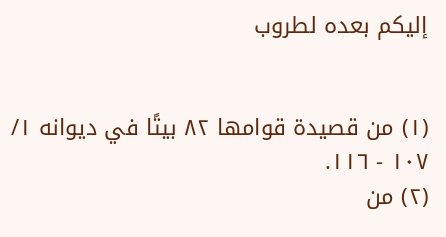إليكم بعده لطروب


(١) من قصيدة قوامها ٨٢ بيتًا في ديوانه ١/ ١٠٧ - ١١٦.
(٢) من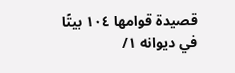قصيدة قوامها ١٠٤ بيتًا في ديوانه ١/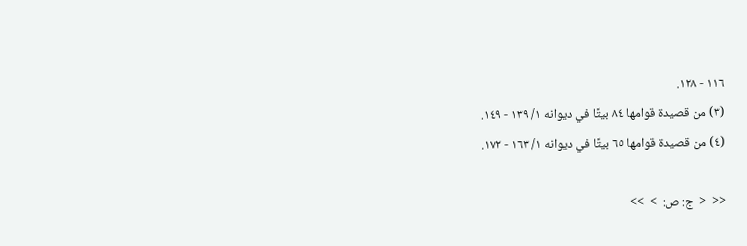١١٦ - ١٢٨.
(٣) من قصيدة قوامها ٨٤ بيتًا في ديوانه ١/ ١٣٩ - ١٤٩.
(٤) من قصيدة قوامها ٦٥ بيتًا في ديوانه ١/ ١٦٣ - ١٧٢.

<<  <  ج: ص:  >  >>